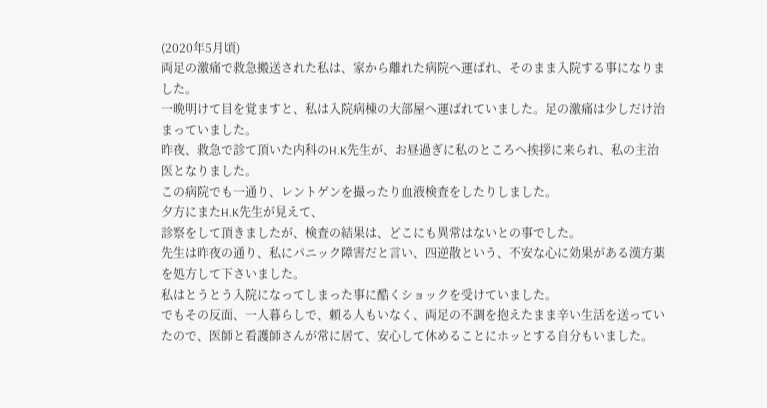(2020年5月頃)
両足の激痛で救急搬送された私は、家から離れた病院へ運ばれ、そのまま入院する事になりました。
一晩明けて目を覚ますと、私は入院病棟の大部屋へ運ばれていました。足の激痛は少しだけ治まっていました。
昨夜、救急で診て頂いた内科のH.K先生が、お昼過ぎに私のところへ挨拶に来られ、私の主治医となりました。
この病院でも一通り、レントゲンを撮ったり血液検査をしたりしました。
夕方にまたH.K先生が見えて、
診察をして頂きましたが、検査の結果は、どこにも異常はないとの事でした。
先生は昨夜の通り、私にパニック障害だと言い、四逆散という、不安な心に効果がある漢方薬を処方して下さいました。
私はとうとう入院になってしまった事に酷くショックを受けていました。
でもその反面、一人暮らしで、頼る人もいなく、両足の不調を抱えたまま辛い生活を送っていたので、医師と看護師さんが常に居て、安心して休めることにホッとする自分もいました。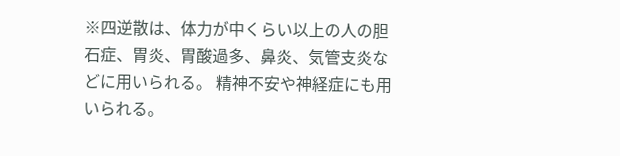※四逆散は、体力が中くらい以上の人の胆石症、胃炎、胃酸過多、鼻炎、気管支炎などに用いられる。 精神不安や神経症にも用いられる。